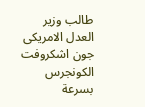طالب وزير العدل الامريكى جون اشكروفت الكونجرس بسرعة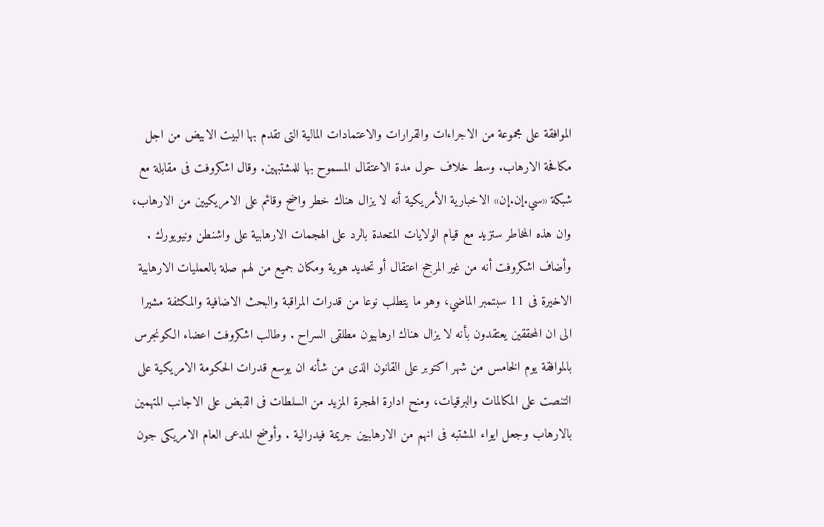الموافقة على مجموعة من الاجراءات والقرارات والاعتمادات المالية التى تقدم بها البيت الابيض من اجل مكافحة الارهاب. وسط خلاف حول مدة الاعتقال المسموح بها للمشتبهين. وقال اشكروفت فى مقابلة مع شبكة «سي.إن.إن» الاخبارية الأمريكية أنه لا يزال هناك خطر واضح وقائم على الامريكيين من الارهاب، وان هذه المخاطر ستزيد مع قيام الولايات المتحدة بالرد على الهجمات الارهابية على واشنطن ونيويورك . وأضاف اشكروفت أنه من غير المرجح اعتقال أو تحديد هوية ومكان جميع من لهم صلة بالعمليات الارهابية الاخيرة فى 11 سبتمبر الماضي، وهو ما يتطلب نوعا من قدرات المراقبة والبحث الاضافية والمكثفة مشيرا الى ان المحققين يعتقدون بأنه لا يزال هناك ارهابيون مطلقى السراح . وطالب اشكروفت اعضاء الكونجرس بالموافقة يوم الخامس من شهر اكتوبر على القانون الذى من شأنه ان يوسع قدرات الحكومة الامريكية على التنصت على المكالمات والبرقيات، ومنح ادارة الهجرة المزيد من السلطات فى القبض على الاجانب المتهمين بالارهاب وجعل ايواء المشتبه فى انهم من الارهابيين جريمة فيدرالية . وأوضح المدعى العام الامريكى جون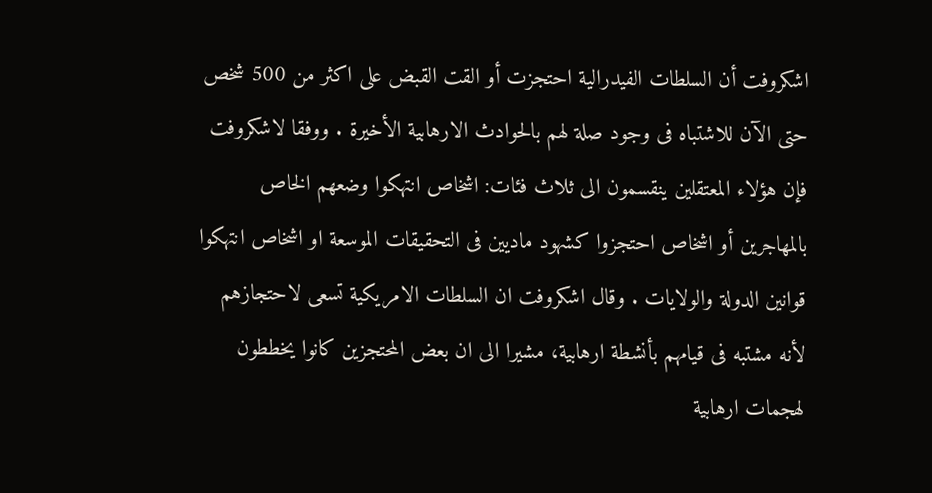اشكروفت أن السلطات الفيدرالية احتجزت أو القت القبض على اكثر من 500 شخص حتى الآن للاشتباه فى وجود صلة لهم بالحوادث الارهابية الأخيرة . ووفقا لاشكروفت فإن هؤلاء المعتقلين ينقسمون الى ثلاث فئات: اشخاص انتهكوا وضعهم الخاص بالمهاجرين أو اشخاص احتجزوا كشهود ماديين فى التحقيقات الموسعة او اشخاص انتهكوا قوانين الدولة والولايات . وقال اشكروفت ان السلطات الامريكية تسعى لاحتجازهم لأنه مشتبه فى قيامهم بأنشطة ارهابية، مشيرا الى ان بعض المحتجزين كانوا يخططون لهجمات ارهابية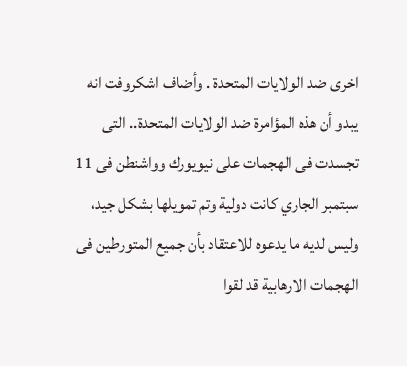اخرى ضد الولايات المتحدة . وأضاف اشكروفت انه يبدو أن هذه المؤامرة ضد الولايات المتحدة.. التى تجسدت فى الهجمات على نيويورك وواشنطن فى 11 سبتمبر الجاري كانت دولية وتم تمويلها بشكل جيد، وليس لديه ما يدعوه للاعتقاد بأن جميع المتورطين فى الهجمات الارهابية قد لقوا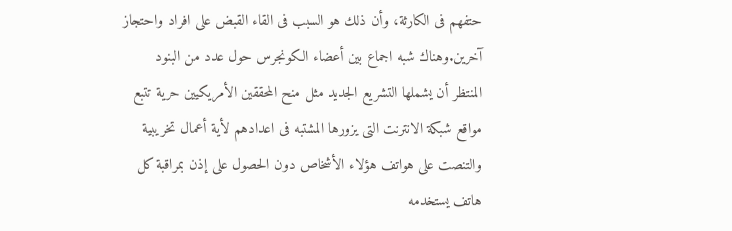حتفهم فى الكارثة، وأن ذلك هو السبب فى القاء القبض على افراد واحتجاز آخرين.وهناك شبه اجماع بين أعضاء الكونجرس حول عدد من البنود المنتظر أن يشملها التشريع الجديد مثل منح المحققين الأمريكيين حرية تتبع مواقع شبكة الانترنت التى يزورها المشتبه فى اعدادهم لأية أعمال تخريبية والتنصت على هواتف هؤلاء الأشخاص دون الحصول على إذن بمراقبة كل هاتف يستخدمه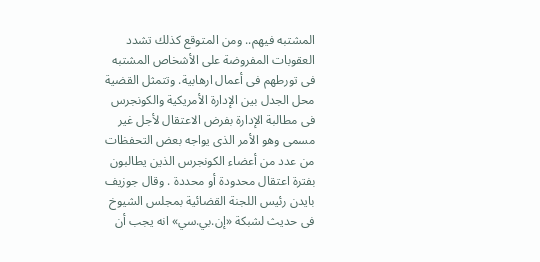المشتبه فيهم.. ومن المتوقع كذلك تشدد العقوبات المفروضة على الأشخاص المشتبه فى تورطهم فى أعمال ارهابية. وتتمثل القضية محل الجدل بين الإدارة الأمريكية والكونجرس فى مطالبة الإدارة بفرض الاعتقال لأجل غير مسمى وهو الأمر الذى يواجه بعض التحفظات من عدد من أعضاء الكونجرس الذين يطالبون بفترة اعتقال محدودة أو محددة . وقال جوزيف بايدن رئيس اللجنة القضائية بمجلس الشيوخ فى حديث لشبكة «إن.بي.سي» انه يجب أن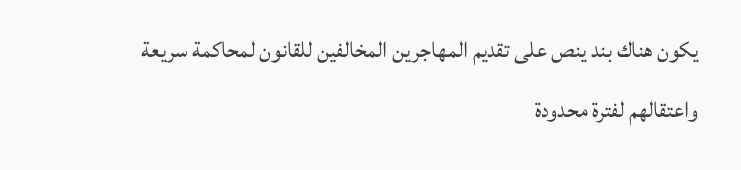يكون هناك بند ينص على تقديم المهاجرين المخالفين للقانون لمحاكمة سريعة واعتقالهم لفترة محدودة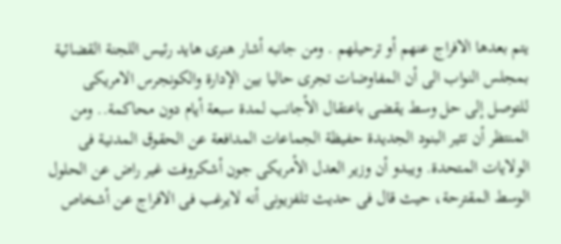يتم بعدها الافراج عنهم أو ترحيلهم . ومن جانبه أشار هنرى هايد رئيس اللجنة القضائية بمجلس النواب الى أن المفاوضات تجرى حاليا بين الإدارة والكونجرس الامريكى للتوصل إلى حل وسط يقضى باعتقال الأجانب لمدة سبعة أيام دون محاكمة.. ومن المنتظر أن تثير البنود الجديدة حفيظة الجماعات المدافعة عن الحقوق المدنية فى الولايات المتحدة. ويبدو أن وزير العدل الأمريكى جون أشكروفت غير راض عن الحلول الوسط المقترحة، حيث قال فى حديث تلفزيونى أنه لايرغب فى الافراج عن أشخاص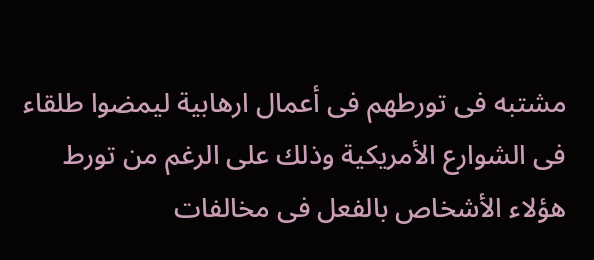مشتبه فى تورطهم فى أعمال ارهابية ليمضوا طلقاء فى الشوارع الأمريكية وذلك على الرغم من تورط هؤلاء الأشخاص بالفعل فى مخالفات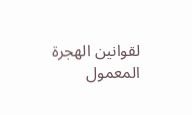لقوانين الهجرة المعمول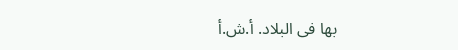بها فى البلاد. أ.ش.أ